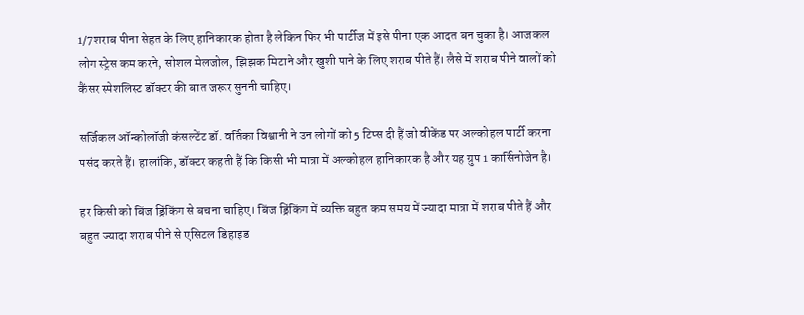1/7शराब पीना सेहत के लिए हानिकारक होता है लेकिन फिर भी पार्टीज में इसे पीना एक आदत बन चुका है। आजकल लोग स्ट्रेस कम करने, सोशल मेलजोल, झिझक मिटाने और खुशी पाने के लिए शराब पीते हैं। लैसे में शराब पीने वालों को कैंसर स्पेशलिस्ट डॉक्टर की बात जरूर सुननी चाहिए।

सर्जिकल ऑन्कोलॉजी कंसल्टेंट डॉ. वर्तिका विश्वानी ने उन लोगों को 5 टिप्स दी हैं जो वीकेंड पर अल्कोहल पार्टी करना पसंद करते हैं। हालांकि, डॉक्टर कहती हैं कि किसी भी मात्रा में अल्कोहल हानिकारक है और यह ग्रुप 1 कार्सिनोजेन है।

हर किसी को बिंज ड्रिंकिंग से बचना चाहिए। बिंज ड्रिंकिंग में व्यक्ति बहुत कम समय में ज्यादा मात्रा में शराब पीते हैं और बहुत ज्यादा शराब पीने से एसिटल डिहाइड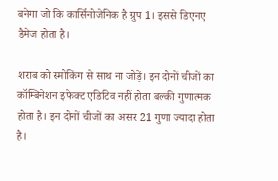बनेगा जो कि कार्सिनोजेनिक है ग्रुप 1। इससे डिएनए डैमेज होता है।

शराब को स्मोकिंग से साथ ना जोड़ें। इन दोनों चीजों का कॉम्बिनेशन इफेक्ट एडिटिव नहीं होता बल्की गुणात्मक होता है। इन दोनों चीजों का असर 21 गुणा ज्यादा होता है।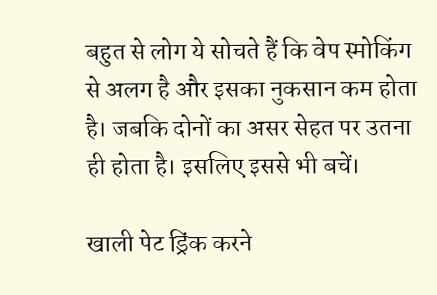बहुत से लोग ये सोचते हैं कि वेप स्मोकिंग से अलग है और इसका नुकसान कम होता है। जबकि दोनों का असर सेहत पर उतना ही होता है। इसलिए इससे भी बचें।

खाली पेट ड्रिंक करने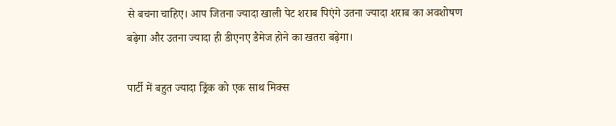से बचना चाहिए। आप जितना ज्यादा खाली पेट शराब पिएंगे उतना ज्यादा शराब का अवशोषण बढ़ेगा और उतना ज्यादा ही डीएनए डैमेज होने का खतरा बढ़ेगा।

पार्टी में बहुत ज्यादा ड्रिंक को एक साथ मिक्स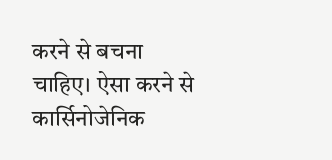करने से बचना चाहिए। ऐसा करने से कार्सिनोजेनिक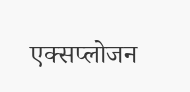एक्सप्लोजन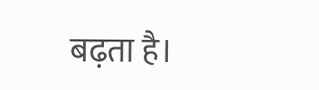बढ़ता है।